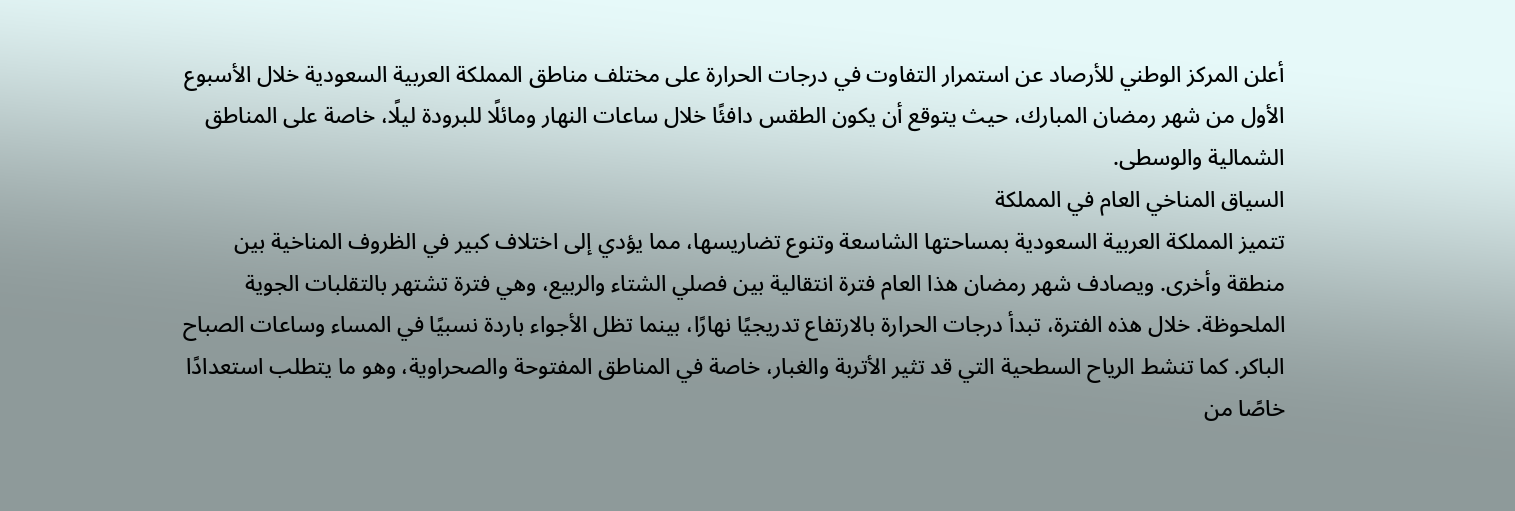أعلن المركز الوطني للأرصاد عن استمرار التفاوت في درجات الحرارة على مختلف مناطق المملكة العربية السعودية خلال الأسبوع الأول من شهر رمضان المبارك، حيث يتوقع أن يكون الطقس دافئًا خلال ساعات النهار ومائلًا للبرودة ليلًا، خاصة على المناطق الشمالية والوسطى.
السياق المناخي العام في المملكة
تتميز المملكة العربية السعودية بمساحتها الشاسعة وتنوع تضاريسها، مما يؤدي إلى اختلاف كبير في الظروف المناخية بين منطقة وأخرى. ويصادف شهر رمضان هذا العام فترة انتقالية بين فصلي الشتاء والربيع، وهي فترة تشتهر بالتقلبات الجوية الملحوظة. خلال هذه الفترة، تبدأ درجات الحرارة بالارتفاع تدريجيًا نهارًا، بينما تظل الأجواء باردة نسبيًا في المساء وساعات الصباح الباكر. كما تنشط الرياح السطحية التي قد تثير الأتربة والغبار، خاصة في المناطق المفتوحة والصحراوية، وهو ما يتطلب استعدادًا خاصًا من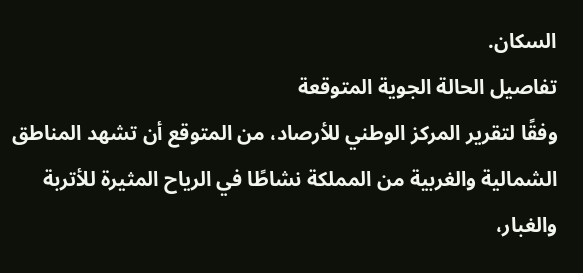السكان.
تفاصيل الحالة الجوية المتوقعة
وفقًا لتقرير المركز الوطني للأرصاد، من المتوقع أن تشهد المناطق الشمالية والغربية من المملكة نشاطًا في الرياح المثيرة للأتربة والغبار،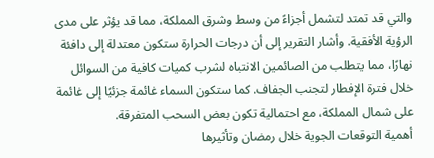والتي قد تمتد لتشمل أجزاءً من وسط وشرق المملكة، مما قد يؤثر على مدى الرؤية الأفقية. وأشار التقرير إلى أن درجات الحرارة ستكون معتدلة إلى دافئة نهارًا، مما يتطلب من الصائمين الانتباه لشرب كميات كافية من السوائل خلال فترة الإفطار لتجنب الجفاف. كما ستكون السماء غائمة جزئيًا إلى غائمة على شمال المملكة، مع احتمالية تكون بعض السحب المتفرقة.
أهمية التوقعات الجوية خلال رمضان وتأثيرها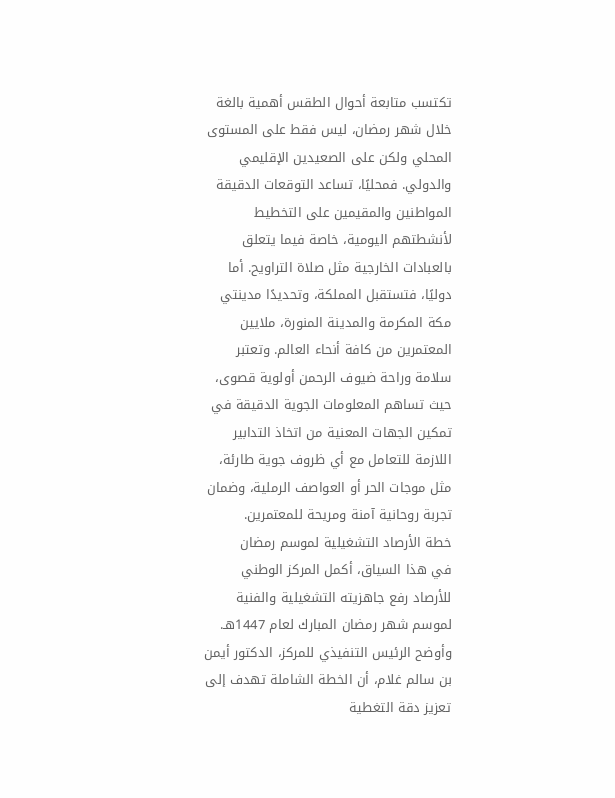تكتسب متابعة أحوال الطقس أهمية بالغة خلال شهر رمضان، ليس فقط على المستوى المحلي ولكن على الصعيدين الإقليمي والدولي. فمحليًا، تساعد التوقعات الدقيقة المواطنين والمقيمين على التخطيط لأنشطتهم اليومية، خاصة فيما يتعلق بالعبادات الخارجية مثل صلاة التراويح. أما دوليًا، فتستقبل المملكة، وتحديدًا مدينتي مكة المكرمة والمدينة المنورة، ملايين المعتمرين من كافة أنحاء العالم. وتعتبر سلامة وراحة ضيوف الرحمن أولوية قصوى، حيث تساهم المعلومات الجوية الدقيقة في تمكين الجهات المعنية من اتخاذ التدابير اللازمة للتعامل مع أي ظروف جوية طارئة، مثل موجات الحر أو العواصف الرملية، وضمان تجربة روحانية آمنة ومريحة للمعتمرين.
خطة الأرصاد التشغيلية لموسم رمضان
في هذا السياق، أكمل المركز الوطني للأرصاد رفع جاهزيته التشغيلية والفنية لموسم شهر رمضان المبارك لعام 1447هـ. وأوضح الرئيس التنفيذي للمركز، الدكتور أيمن بن سالم غلام، أن الخطة الشاملة تهدف إلى تعزيز دقة التغطية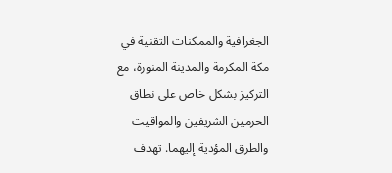الجغرافية والممكنات التقنية في مكة المكرمة والمدينة المنورة، مع التركيز بشكل خاص على نطاق الحرمين الشريفين والمواقيت والطرق المؤدية إليهما. تهدف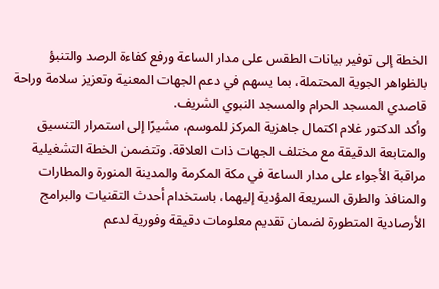الخطة إلى توفير بيانات الطقس على مدار الساعة ورفع كفاءة الرصد والتنبؤ بالظواهر الجوية المحتملة، بما يسهم في دعم الجهات المعنية وتعزيز سلامة وراحة قاصدي المسجد الحرام والمسجد النبوي الشريف.
وأكد الدكتور غلام اكتمال جاهزية المركز للموسم، مشيرًا إلى استمرار التنسيق والمتابعة الدقيقة مع مختلف الجهات ذات العلاقة. وتتضمن الخطة التشغيلية مراقبة الأجواء على مدار الساعة في مكة المكرمة والمدينة المنورة والمطارات والمنافذ والطرق السريعة المؤدية إليهما، باستخدام أحدث التقنيات والبرامج الأرصادية المتطورة لضمان تقديم معلومات دقيقة وفورية لدعم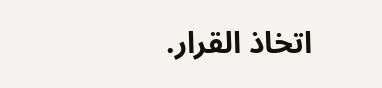اتخاذ القرار.